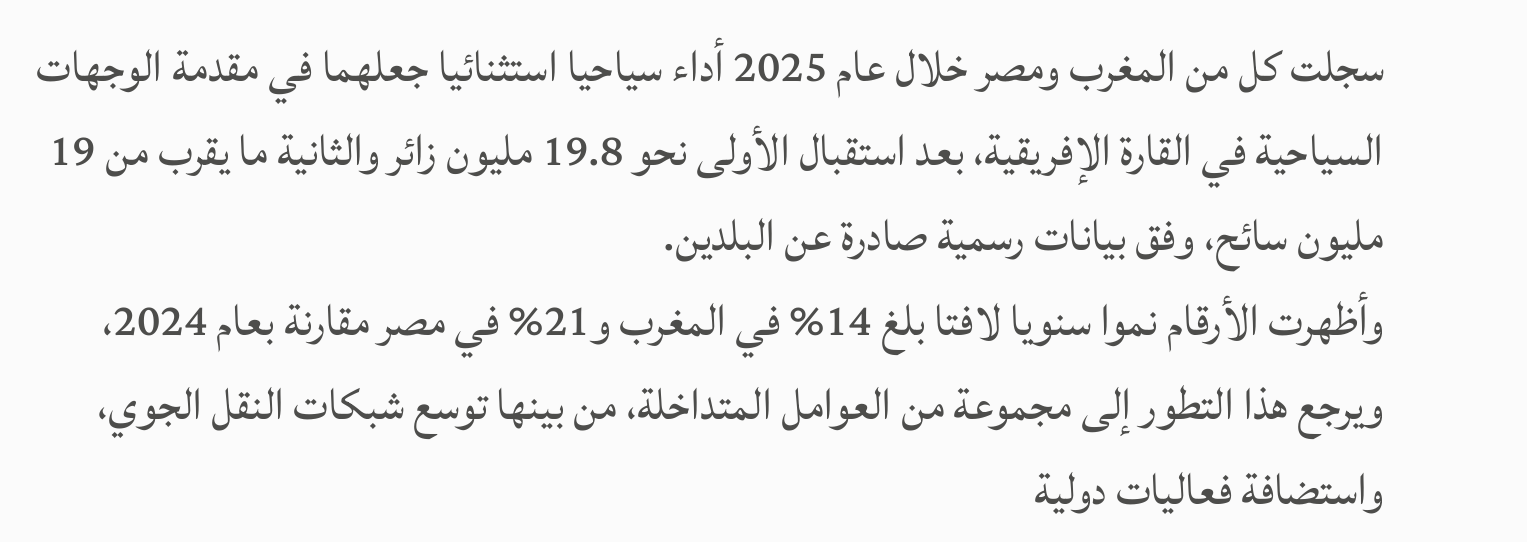سجلت كل من المغرب ومصر خلال عام 2025 أداء سياحيا استثنائيا جعلهما في مقدمة الوجهات السياحية في القارة الإفريقية، بعد استقبال الأولى نحو 19.8 مليون زائر والثانية ما يقرب من 19 مليون سائح، وفق بيانات رسمية صادرة عن البلدين.
وأظهرت الأرقام نموا سنويا لافتا بلغ 14% في المغرب و21% في مصر مقارنة بعام 2024، ويرجع هذا التطور إلى مجموعة من العوامل المتداخلة، من بينها توسع شبكات النقل الجوي، واستضافة فعاليات دولية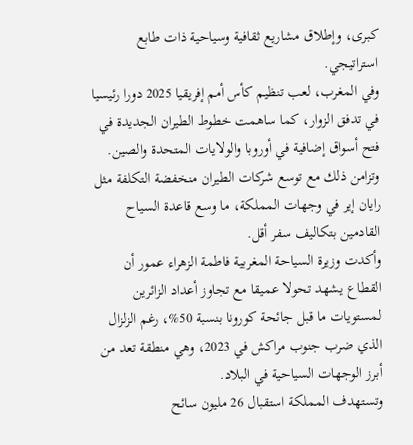كبرى، وإطلاق مشاريع ثقافية وسياحية ذات طابع استراتيجي.
وفي المغرب، لعب تنظيم كأس أمم إفريقيا 2025 دورا رئيسيا في تدفق الزوار، كما ساهمت خطوط الطيران الجديدة في فتح أسواق إضافية في أوروبا والولايات المتحدة والصين.
وتزامن ذلك مع توسع شركات الطيران منخفضة التكلفة مثل رايان إير في وجهات المملكة، ما وسع قاعدة السياح القادمين بتكاليف سفر أقل.
وأكدت وزيرة السياحة المغربية فاطمة الزهراء عمور أن القطاع يشهد تحولا عميقا مع تجاوز أعداد الزائرين لمستويات ما قبل جائحة كورونا بنسبة 50%، رغم الزلزال الذي ضرب جنوب مراكش في 2023، وهي منطقة تعد من أبرز الوجهات السياحية في البلاد.
وتستهدف المملكة استقبال 26 مليون سائح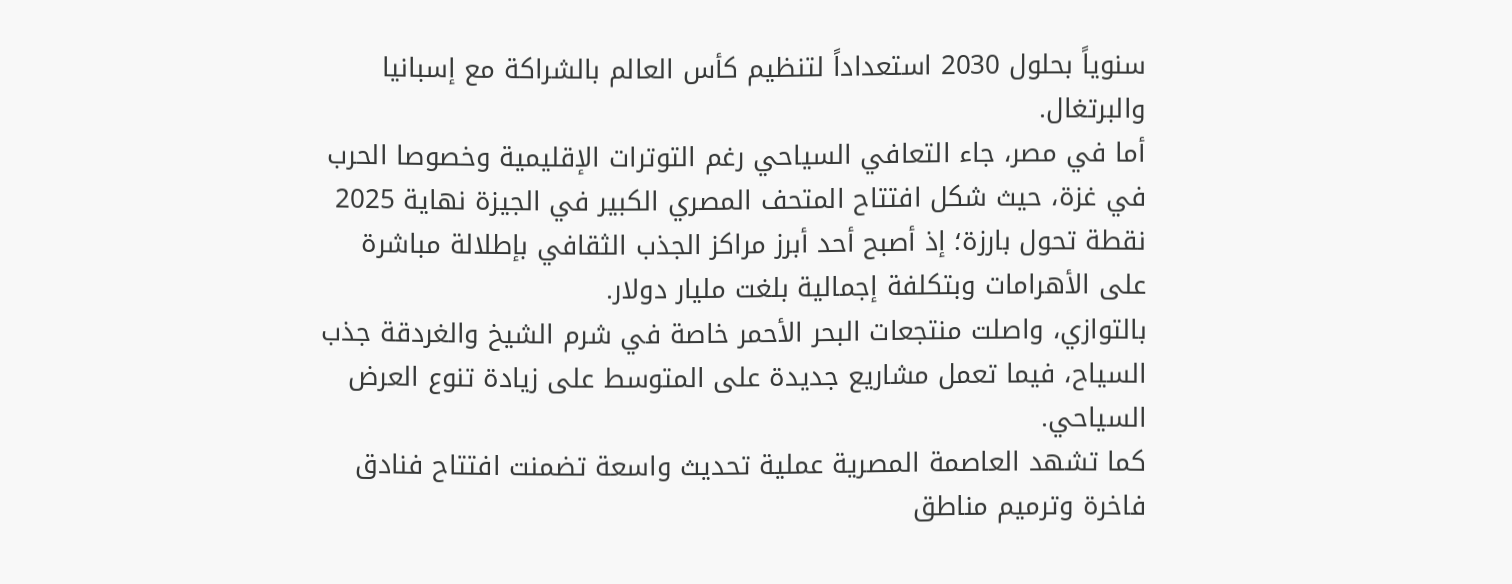سنوياً بحلول 2030 استعداداً لتنظيم كأس العالم بالشراكة مع إسبانيا والبرتغال.
أما في مصر، جاء التعافي السياحي رغم التوترات الإقليمية وخصوصا الحرب في غزة، حيث شكل افتتاح المتحف المصري الكبير في الجيزة نهاية 2025 نقطة تحول بارزة؛ إذ أصبح أحد أبرز مراكز الجذب الثقافي بإطلالة مباشرة على الأهرامات وبتكلفة إجمالية بلغت مليار دولار.
بالتوازي، واصلت منتجعات البحر الأحمر خاصة في شرم الشيخ والغردقة جذب السياح، فيما تعمل مشاريع جديدة على المتوسط على زيادة تنوع العرض السياحي.
كما تشهد العاصمة المصرية عملية تحديث واسعة تضمنت افتتاح فنادق فاخرة وترميم مناطق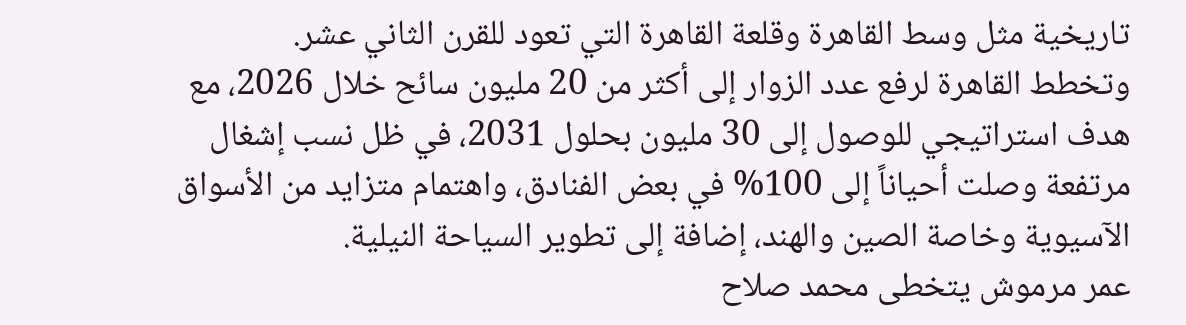تاريخية مثل وسط القاهرة وقلعة القاهرة التي تعود للقرن الثاني عشر.
وتخطط القاهرة لرفع عدد الزوار إلى أكثر من 20 مليون سائح خلال 2026، مع هدف استراتيجي للوصول إلى 30 مليون بحلول 2031، في ظل نسب إشغال مرتفعة وصلت أحياناً إلى 100% في بعض الفنادق، واهتمام متزايد من الأسواق الآسيوية وخاصة الصين والهند، إضافة إلى تطوير السياحة النيلية.
عمر مرموش يتخطى محمد صلاح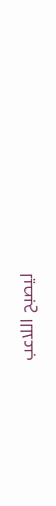ليصبح اللاعب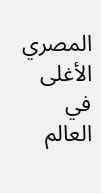المصري الأغلى في العالم